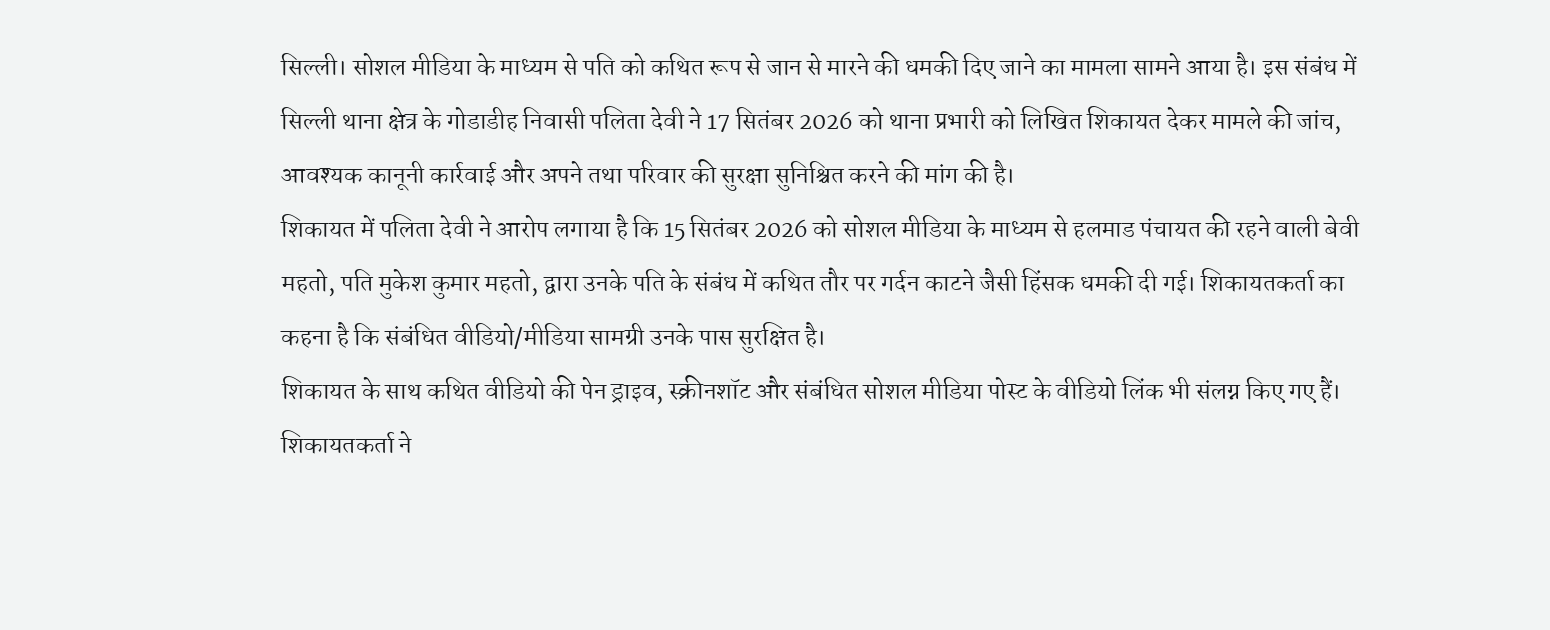सिल्ली। सोशल मीडिया के माध्यम से पति को कथित रूप से जान से मारने की धमकी दिए जाने का मामला सामने आया है। इस संबंध में सिल्ली थाना क्षेत्र के गोडाडीह निवासी पलिता देवी ने 17 सितंबर 2026 को थाना प्रभारी को लिखित शिकायत देकर मामले की जांच, आवश्यक कानूनी कार्रवाई और अपने तथा परिवार की सुरक्षा सुनिश्चित करने की मांग की है।
शिकायत में पलिता देवी ने आरोप लगाया है कि 15 सितंबर 2026 को सोशल मीडिया के माध्यम से हलमाड पंचायत की रहने वाली बेवी महतो, पति मुकेश कुमार महतो, द्वारा उनके पति के संबंध में कथित तौर पर गर्दन काटने जैसी हिंसक धमकी दी गई। शिकायतकर्ता का कहना है कि संबंधित वीडियो/मीडिया सामग्री उनके पास सुरक्षित है।
शिकायत के साथ कथित वीडियो की पेन ड्राइव, स्क्रीनशॉट और संबंधित सोशल मीडिया पोस्ट के वीडियो लिंक भी संलग्न किए गए हैं। शिकायतकर्ता ने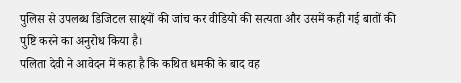पुलिस से उपलब्ध डिजिटल साक्ष्यों की जांच कर वीडियो की सत्यता और उसमें कही गई बातों की पुष्टि करने का अनुरोध किया है।
पलिता देवी ने आवेदन में कहा है कि कथित धमकी के बाद वह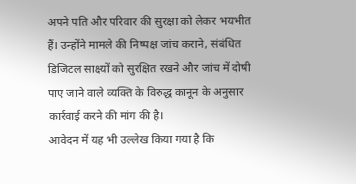अपने पति और परिवार की सुरक्षा को लेकर भयभीत हैं। उन्होंने मामले की निष्पक्ष जांच कराने, संबंधित डिजिटल साक्ष्यों को सुरक्षित रखने और जांच में दोषी पाए जाने वाले व्यक्ति के विरुद्ध कानून के अनुसार कार्रवाई करने की मांग की है।
आवेदन में यह भी उल्लेख किया गया है कि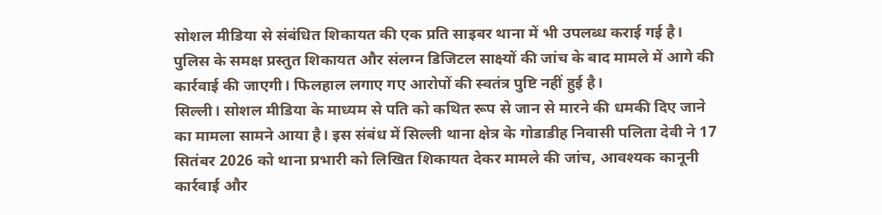सोशल मीडिया से संबंधित शिकायत की एक प्रति साइबर थाना में भी उपलब्ध कराई गई है।
पुलिस के समक्ष प्रस्तुत शिकायत और संलग्न डिजिटल साक्ष्यों की जांच के बाद मामले में आगे की कार्रवाई की जाएगी। फिलहाल लगाए गए आरोपों की स्वतंत्र पुष्टि नहीं हुई है।
सिल्ली। सोशल मीडिया के माध्यम से पति को कथित रूप से जान से मारने की धमकी दिए जाने का मामला सामने आया है। इस संबंध में सिल्ली थाना क्षेत्र के गोडाडीह निवासी पलिता देवी ने 17 सितंबर 2026 को थाना प्रभारी को लिखित शिकायत देकर मामले की जांच, आवश्यक कानूनी कार्रवाई और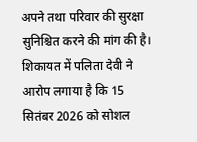अपने तथा परिवार की सुरक्षा सुनिश्चित करने की मांग की है।
शिकायत में पलिता देवी ने आरोप लगाया है कि 15 सितंबर 2026 को सोशल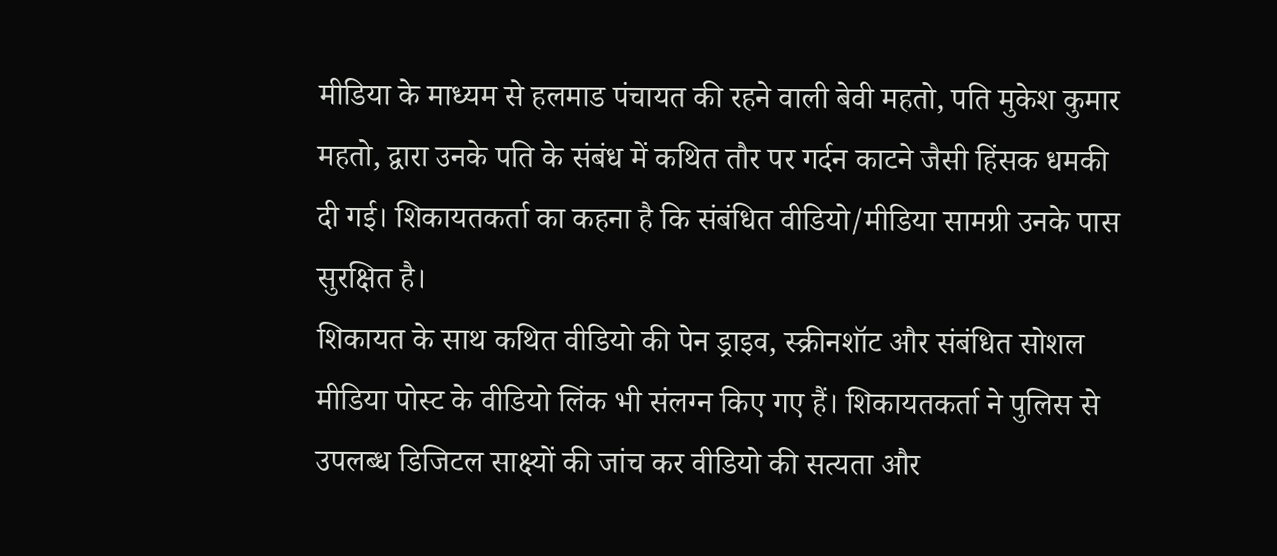मीडिया के माध्यम से हलमाड पंचायत की रहने वाली बेवी महतो, पति मुकेश कुमार महतो, द्वारा उनके पति के संबंध में कथित तौर पर गर्दन काटने जैसी हिंसक धमकी दी गई। शिकायतकर्ता का कहना है कि संबंधित वीडियो/मीडिया सामग्री उनके पास सुरक्षित है।
शिकायत के साथ कथित वीडियो की पेन ड्राइव, स्क्रीनशॉट और संबंधित सोशल मीडिया पोस्ट के वीडियो लिंक भी संलग्न किए गए हैं। शिकायतकर्ता ने पुलिस से उपलब्ध डिजिटल साक्ष्यों की जांच कर वीडियो की सत्यता और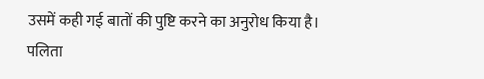उसमें कही गई बातों की पुष्टि करने का अनुरोध किया है।
पलिता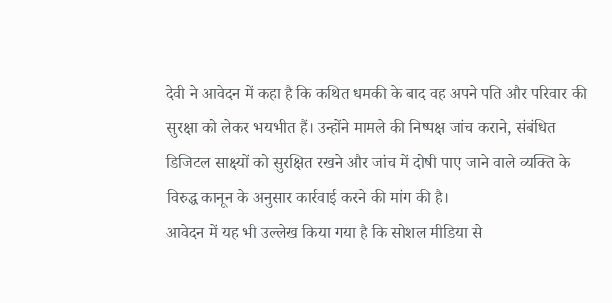देवी ने आवेदन में कहा है कि कथित धमकी के बाद वह अपने पति और परिवार की सुरक्षा को लेकर भयभीत हैं। उन्होंने मामले की निष्पक्ष जांच कराने, संबंधित डिजिटल साक्ष्यों को सुरक्षित रखने और जांच में दोषी पाए जाने वाले व्यक्ति के विरुद्ध कानून के अनुसार कार्रवाई करने की मांग की है।
आवेदन में यह भी उल्लेख किया गया है कि सोशल मीडिया से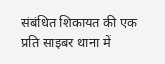संबंधित शिकायत की एक प्रति साइबर थाना में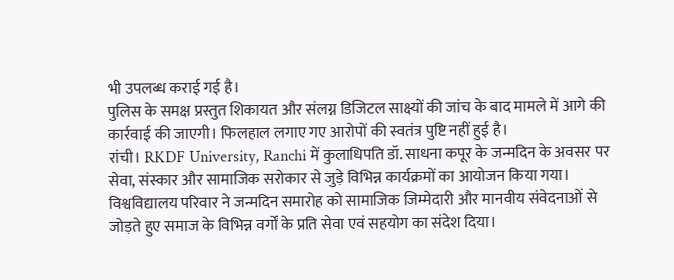भी उपलब्ध कराई गई है।
पुलिस के समक्ष प्रस्तुत शिकायत और संलग्न डिजिटल साक्ष्यों की जांच के बाद मामले में आगे की कार्रवाई की जाएगी। फिलहाल लगाए गए आरोपों की स्वतंत्र पुष्टि नहीं हुई है।
रांची। RKDF University, Ranchi में कुलाधिपति डॉ. साधना कपूर के जन्मदिन के अवसर पर सेवा, संस्कार और सामाजिक सरोकार से जुड़े विभिन्न कार्यक्रमों का आयोजन किया गया। विश्वविद्यालय परिवार ने जन्मदिन समारोह को सामाजिक जिम्मेदारी और मानवीय संवेदनाओं से जोड़ते हुए समाज के विभिन्न वर्गों के प्रति सेवा एवं सहयोग का संदेश दिया।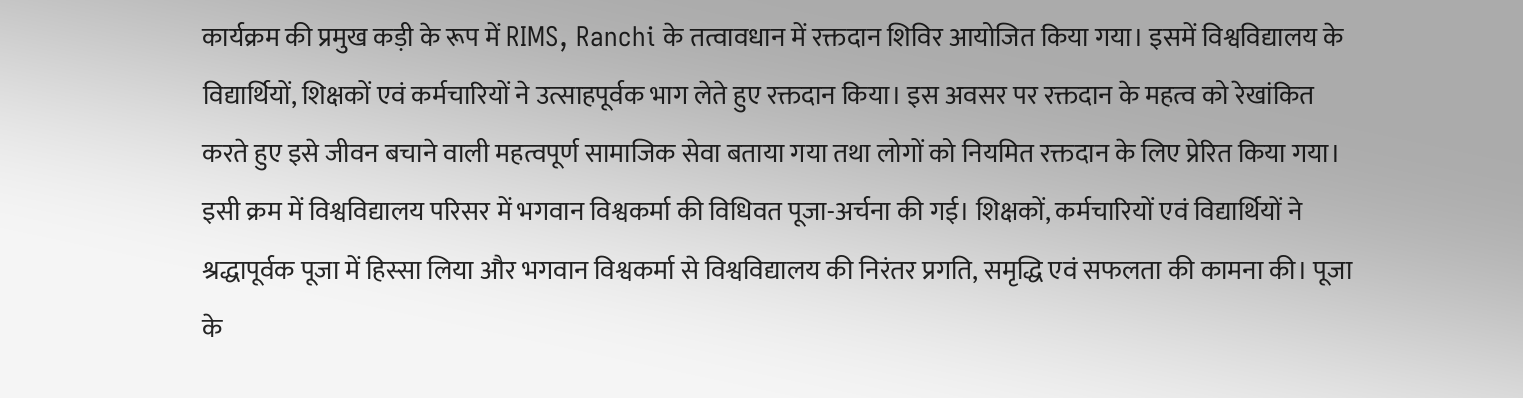कार्यक्रम की प्रमुख कड़ी के रूप में RIMS, Ranchi के तत्वावधान में रक्तदान शिविर आयोजित किया गया। इसमें विश्वविद्यालय के विद्यार्थियों, शिक्षकों एवं कर्मचारियों ने उत्साहपूर्वक भाग लेते हुए रक्तदान किया। इस अवसर पर रक्तदान के महत्व को रेखांकित करते हुए इसे जीवन बचाने वाली महत्वपूर्ण सामाजिक सेवा बताया गया तथा लोगों को नियमित रक्तदान के लिए प्रेरित किया गया।
इसी क्रम में विश्वविद्यालय परिसर में भगवान विश्वकर्मा की विधिवत पूजा-अर्चना की गई। शिक्षकों, कर्मचारियों एवं विद्यार्थियों ने श्रद्धापूर्वक पूजा में हिस्सा लिया और भगवान विश्वकर्मा से विश्वविद्यालय की निरंतर प्रगति, समृद्धि एवं सफलता की कामना की। पूजा के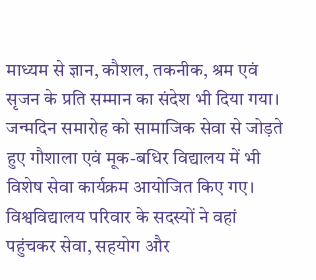माध्यम से ज्ञान, कौशल, तकनीक, श्रम एवं सृजन के प्रति सम्मान का संदेश भी दिया गया।
जन्मदिन समारोह को सामाजिक सेवा से जोड़ते हुए गौशाला एवं मूक-बधिर विद्यालय में भी विशेष सेवा कार्यक्रम आयोजित किए गए। विश्वविद्यालय परिवार के सदस्यों ने वहां पहुंचकर सेवा, सहयोग और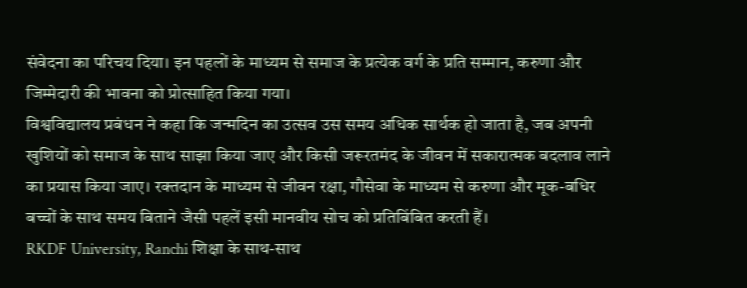संवेदना का परिचय दिया। इन पहलों के माध्यम से समाज के प्रत्येक वर्ग के प्रति सम्मान, करुणा और जिम्मेदारी की भावना को प्रोत्साहित किया गया।
विश्वविद्यालय प्रबंधन ने कहा कि जन्मदिन का उत्सव उस समय अधिक सार्थक हो जाता है, जब अपनी खुशियों को समाज के साथ साझा किया जाए और किसी जरूरतमंद के जीवन में सकारात्मक बदलाव लाने का प्रयास किया जाए। रक्तदान के माध्यम से जीवन रक्षा, गौसेवा के माध्यम से करुणा और मूक-बधिर बच्चों के साथ समय बिताने जैसी पहलें इसी मानवीय सोच को प्रतिबिंबित करती हैं।
RKDF University, Ranchi शिक्षा के साथ-साथ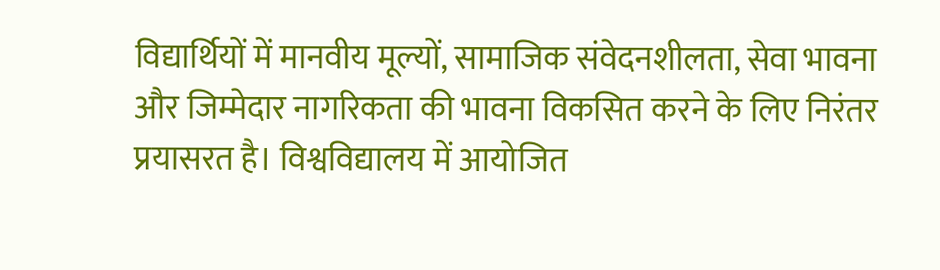विद्यार्थियों में मानवीय मूल्यों, सामाजिक संवेदनशीलता, सेवा भावना और जिम्मेदार नागरिकता की भावना विकसित करने के लिए निरंतर प्रयासरत है। विश्वविद्यालय में आयोजित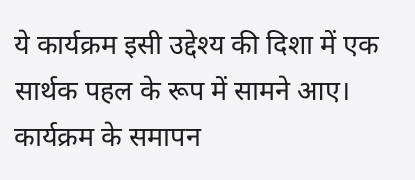ये कार्यक्रम इसी उद्देश्य की दिशा में एक सार्थक पहल के रूप में सामने आए।
कार्यक्रम के समापन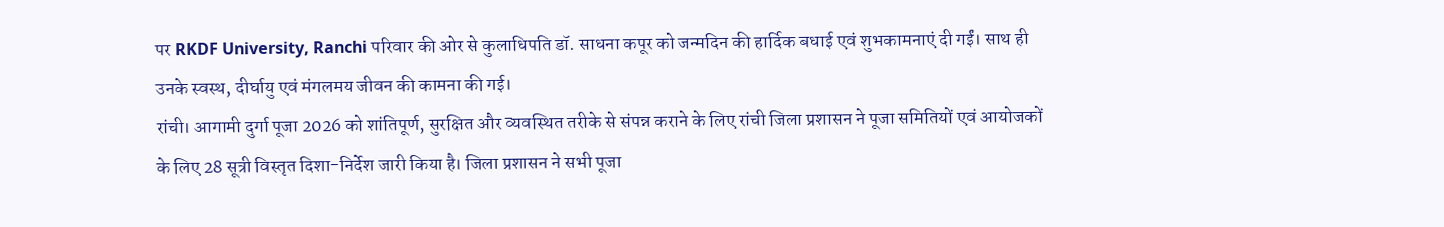पर RKDF University, Ranchi परिवार की ओर से कुलाधिपति डॉ. साधना कपूर को जन्मदिन की हार्दिक बधाई एवं शुभकामनाएं दी गईं। साथ ही उनके स्वस्थ, दीर्घायु एवं मंगलमय जीवन की कामना की गई।
रांची। आगामी दुर्गा पूजा 2026 को शांतिपूर्ण, सुरक्षित और व्यवस्थित तरीके से संपन्न कराने के लिए रांची जिला प्रशासन ने पूजा समितियों एवं आयोजकों के लिए 28 सूत्री विस्तृत दिशा-निर्देश जारी किया है। जिला प्रशासन ने सभी पूजा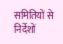समितियों से निर्देशों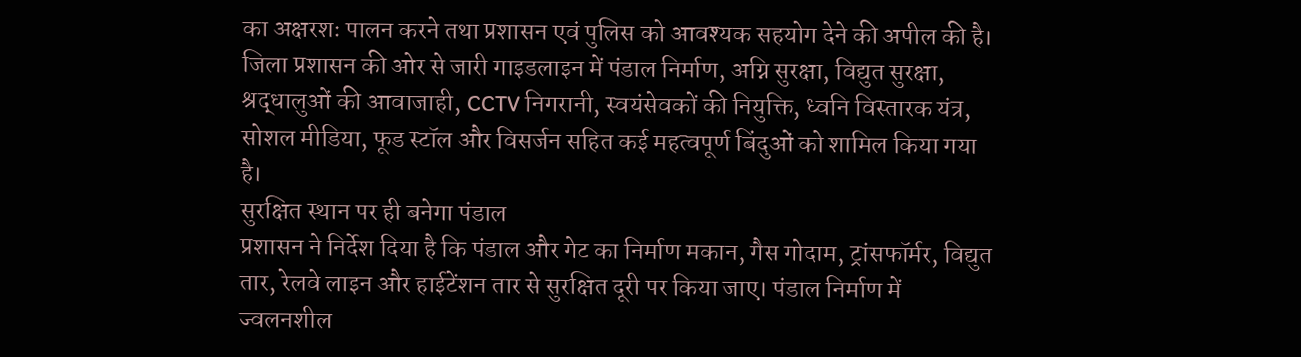का अक्षरशः पालन करने तथा प्रशासन एवं पुलिस को आवश्यक सहयोग देने की अपील की है।
जिला प्रशासन की ओर से जारी गाइडलाइन में पंडाल निर्माण, अग्नि सुरक्षा, विद्युत सुरक्षा, श्रद्धालुओं की आवाजाही, CCTV निगरानी, स्वयंसेवकों की नियुक्ति, ध्वनि विस्तारक यंत्र, सोशल मीडिया, फूड स्टॉल और विसर्जन सहित कई महत्वपूर्ण बिंदुओं को शामिल किया गया है।
सुरक्षित स्थान पर ही बनेगा पंडाल
प्रशासन ने निर्देश दिया है कि पंडाल और गेट का निर्माण मकान, गैस गोदाम, ट्रांसफॉर्मर, विद्युत तार, रेलवे लाइन और हाईटेंशन तार से सुरक्षित दूरी पर किया जाए। पंडाल निर्माण में ज्वलनशील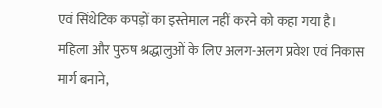एवं सिंथेटिक कपड़ों का इस्तेमाल नहीं करने को कहा गया है।
महिला और पुरुष श्रद्धालुओं के लिए अलग-अलग प्रवेश एवं निकास मार्ग बनाने,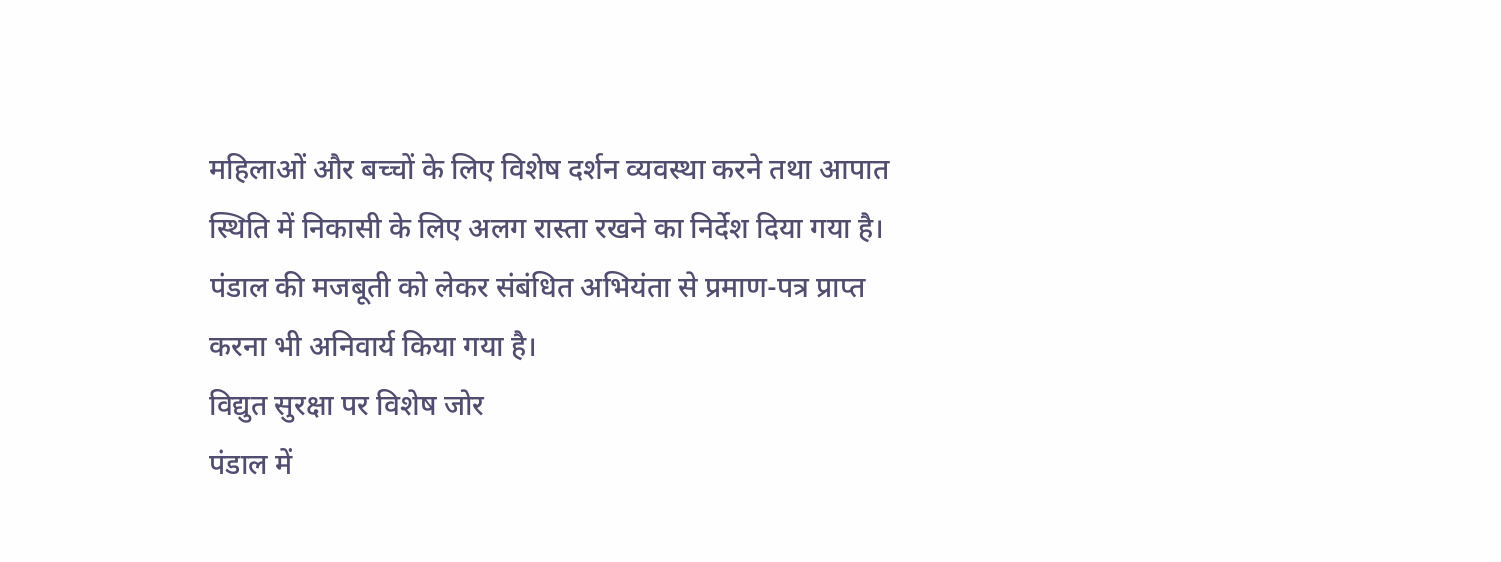महिलाओं और बच्चों के लिए विशेष दर्शन व्यवस्था करने तथा आपात स्थिति में निकासी के लिए अलग रास्ता रखने का निर्देश दिया गया है। पंडाल की मजबूती को लेकर संबंधित अभियंता से प्रमाण-पत्र प्राप्त करना भी अनिवार्य किया गया है।
विद्युत सुरक्षा पर विशेष जोर
पंडाल में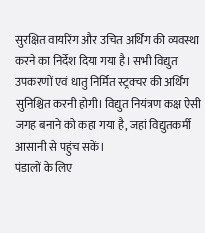सुरक्षित वायरिंग और उचित अर्थिंग की व्यवस्था करने का निर्देश दिया गया है। सभी विद्युत उपकरणों एवं धातु निर्मित स्ट्रक्चर की अर्थिंग सुनिश्चित करनी होगी। विद्युत नियंत्रण कक्ष ऐसी जगह बनाने को कहा गया है, जहां विद्युतकर्मी आसानी से पहुंच सकें।
पंडालों के लिए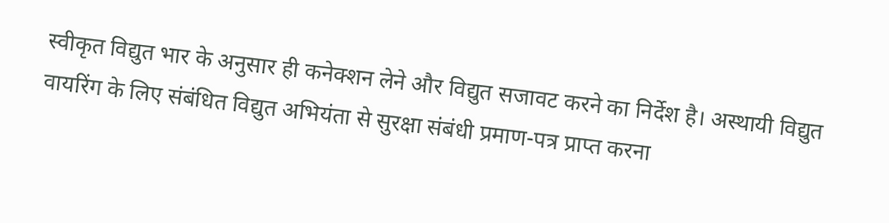स्वीकृत विद्युत भार के अनुसार ही कनेक्शन लेने और विद्युत सजावट करने का निर्देश है। अस्थायी विद्युत वायरिंग के लिए संबंधित विद्युत अभियंता से सुरक्षा संबंधी प्रमाण-पत्र प्राप्त करना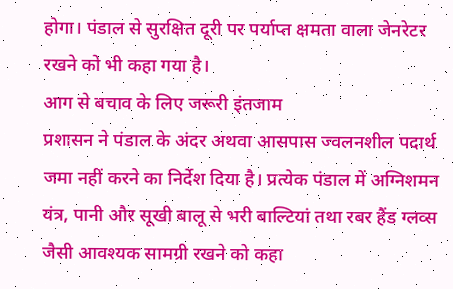होगा। पंडाल से सुरक्षित दूरी पर पर्याप्त क्षमता वाला जेनरेटर रखने को भी कहा गया है।
आग से बचाव के लिए जरूरी इंतजाम
प्रशासन ने पंडाल के अंदर अथवा आसपास ज्वलनशील पदार्थ जमा नहीं करने का निर्देश दिया है। प्रत्येक पंडाल में अग्निशमन यंत्र, पानी और सूखी बालू से भरी बाल्टियां तथा रबर हैंड ग्लव्स जैसी आवश्यक सामग्री रखने को कहा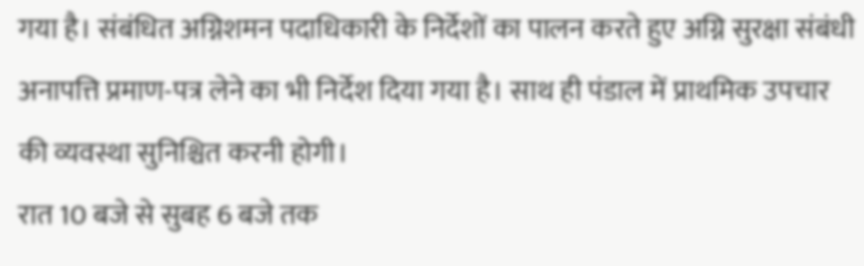गया है। संबंधित अग्निशमन पदाधिकारी के निर्देशों का पालन करते हुए अग्नि सुरक्षा संबंधी अनापत्ति प्रमाण-पत्र लेने का भी निर्देश दिया गया है। साथ ही पंडाल में प्राथमिक उपचार की व्यवस्था सुनिश्चित करनी होगी।
रात 10 बजे से सुबह 6 बजे तक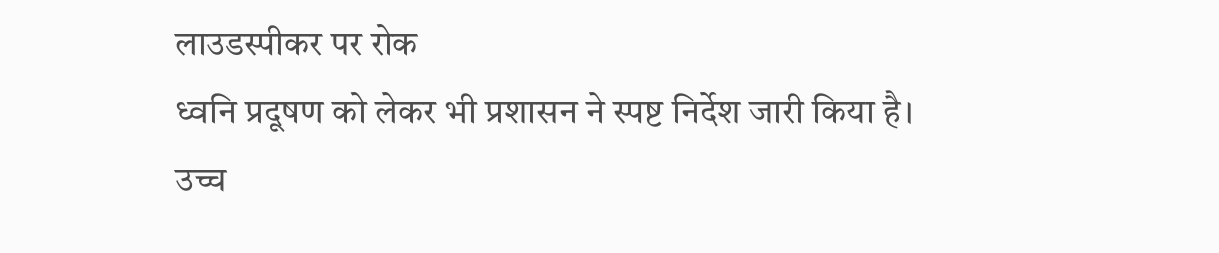लाउडस्पीकर पर रोक
ध्वनि प्रदूषण को लेकर भी प्रशासन ने स्पष्ट निर्देश जारी किया है। उच्च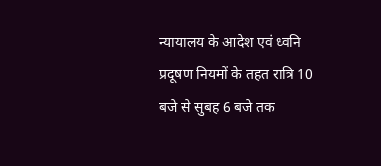न्यायालय के आदेश एवं ध्वनि प्रदूषण नियमों के तहत रात्रि 10 बजे से सुबह 6 बजे तक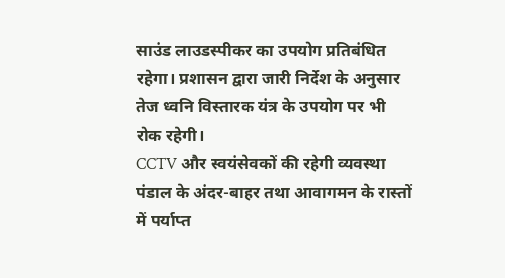साउंड लाउडस्पीकर का उपयोग प्रतिबंधित रहेगा। प्रशासन द्वारा जारी निर्देश के अनुसार तेज ध्वनि विस्तारक यंत्र के उपयोग पर भी रोक रहेगी।
CCTV और स्वयंसेवकों की रहेगी व्यवस्था
पंडाल के अंदर-बाहर तथा आवागमन के रास्तों में पर्याप्त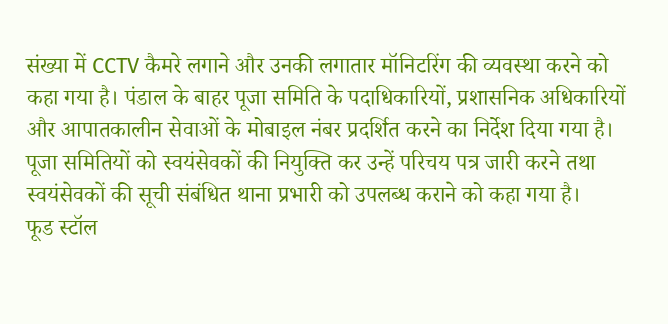संख्या में CCTV कैमरे लगाने और उनकी लगातार मॉनिटरिंग की व्यवस्था करने को कहा गया है। पंडाल के बाहर पूजा समिति के पदाधिकारियों, प्रशासनिक अधिकारियों और आपातकालीन सेवाओं के मोबाइल नंबर प्रदर्शित करने का निर्देश दिया गया है।
पूजा समितियों को स्वयंसेवकों की नियुक्ति कर उन्हें परिचय पत्र जारी करने तथा स्वयंसेवकों की सूची संबंधित थाना प्रभारी को उपलब्ध कराने को कहा गया है।
फूड स्टॉल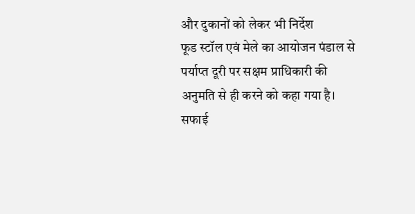और दुकानों को लेकर भी निर्देश
फूड स्टॉल एवं मेले का आयोजन पंडाल से पर्याप्त दूरी पर सक्षम प्राधिकारी की अनुमति से ही करने को कहा गया है। सफाई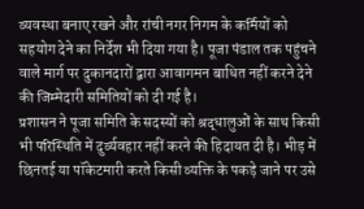व्यवस्था बनाए रखने और रांची नगर निगम के कर्मियों को सहयोग देने का निर्देश भी दिया गया है। पूजा पंडाल तक पहुंचने वाले मार्ग पर दुकानदारों द्वारा आवागमन बाधित नहीं करने देने की जिम्मेदारी समितियों को दी गई है।
प्रशासन ने पूजा समिति के सदस्यों को श्रद्धालुओं के साथ किसी भी परिस्थिति में दुर्व्यवहार नहीं करने की हिदायत दी है। भीड़ में छिनतई या पॉकेटमारी करते किसी व्यक्ति के पकड़े जाने पर उसे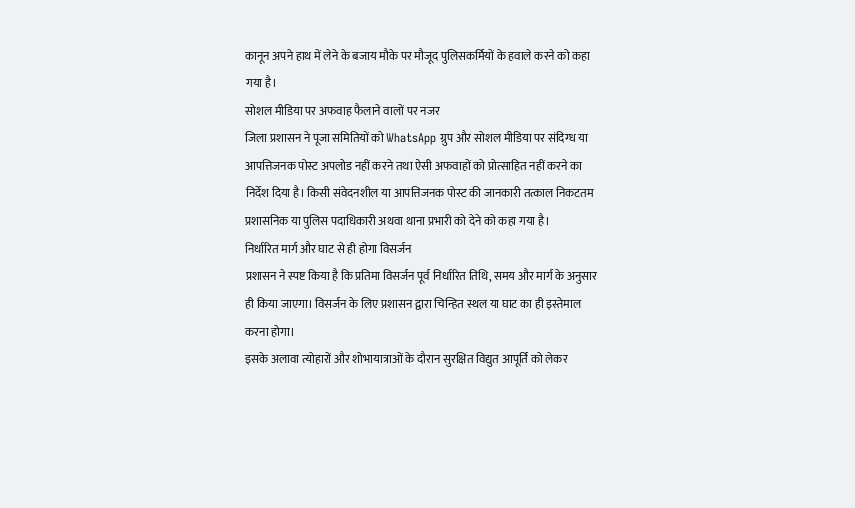कानून अपने हाथ में लेने के बजाय मौके पर मौजूद पुलिसकर्मियों के हवाले करने को कहा गया है।
सोशल मीडिया पर अफवाह फैलाने वालों पर नजर
जिला प्रशासन ने पूजा समितियों को WhatsApp ग्रुप और सोशल मीडिया पर संदिग्ध या आपत्तिजनक पोस्ट अपलोड नहीं करने तथा ऐसी अफवाहों को प्रोत्साहित नहीं करने का निर्देश दिया है। किसी संवेदनशील या आपत्तिजनक पोस्ट की जानकारी तत्काल निकटतम प्रशासनिक या पुलिस पदाधिकारी अथवा थाना प्रभारी को देने को कहा गया है।
निर्धारित मार्ग और घाट से ही होगा विसर्जन
प्रशासन ने स्पष्ट किया है कि प्रतिमा विसर्जन पूर्व निर्धारित तिथि, समय और मार्ग के अनुसार ही किया जाएगा। विसर्जन के लिए प्रशासन द्वारा चिन्हित स्थल या घाट का ही इस्तेमाल करना होगा।
इसके अलावा त्योहारों और शोभायात्राओं के दौरान सुरक्षित विद्युत आपूर्ति को लेकर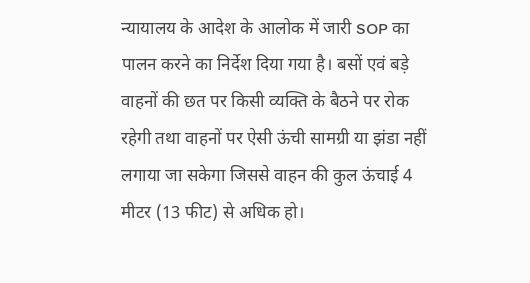न्यायालय के आदेश के आलोक में जारी SOP का पालन करने का निर्देश दिया गया है। बसों एवं बड़े वाहनों की छत पर किसी व्यक्ति के बैठने पर रोक रहेगी तथा वाहनों पर ऐसी ऊंची सामग्री या झंडा नहीं लगाया जा सकेगा जिससे वाहन की कुल ऊंचाई 4 मीटर (13 फीट) से अधिक हो।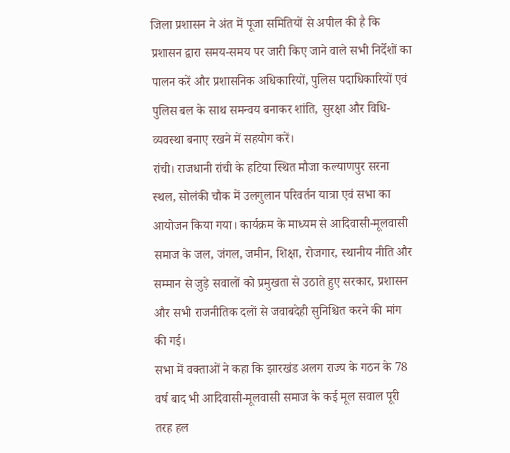जिला प्रशासन ने अंत में पूजा समितियों से अपील की है कि प्रशासन द्वारा समय-समय पर जारी किए जाने वाले सभी निर्देशों का पालन करें और प्रशासनिक अधिकारियों, पुलिस पदाधिकारियों एवं पुलिस बल के साथ समन्वय बनाकर शांति, सुरक्षा और विधि-व्यवस्था बनाए रखने में सहयोग करें।
रांची। राजधानी रांची के हटिया स्थित मौजा कल्याणपुर सरना स्थल, सोलंकी चौक में उलगुलान परिवर्तन यात्रा एवं सभा का आयोजन किया गया। कार्यक्रम के माध्यम से आदिवासी-मूलवासी समाज के जल, जंगल, जमीन, शिक्षा, रोजगार, स्थानीय नीति और सम्मान से जुड़े सवालों को प्रमुखता से उठाते हुए सरकार, प्रशासन और सभी राजनीतिक दलों से जवाबदेही सुनिश्चित करने की मांग की गई।
सभा में वक्ताओं ने कहा कि झारखंड अलग राज्य के गठन के 78 वर्ष बाद भी आदिवासी-मूलवासी समाज के कई मूल सवाल पूरी तरह हल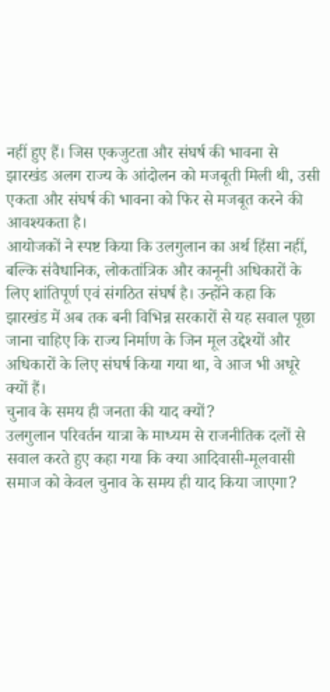नहीं हुए हैं। जिस एकजुटता और संघर्ष की भावना से झारखंड अलग राज्य के आंदोलन को मजबूती मिली थी, उसी एकता और संघर्ष की भावना को फिर से मजबूत करने की आवश्यकता है।
आयोजकों ने स्पष्ट किया कि उलगुलान का अर्थ हिंसा नहीं, बल्कि संवैधानिक, लोकतांत्रिक और कानूनी अधिकारों के लिए शांतिपूर्ण एवं संगठित संघर्ष है। उन्होंने कहा कि झारखंड में अब तक बनी विभिन्न सरकारों से यह सवाल पूछा जाना चाहिए कि राज्य निर्माण के जिन मूल उद्देश्यों और अधिकारों के लिए संघर्ष किया गया था, वे आज भी अधूरे क्यों हैं।
चुनाव के समय ही जनता की याद क्यों?
उलगुलान परिवर्तन यात्रा के माध्यम से राजनीतिक दलों से सवाल करते हुए कहा गया कि क्या आदिवासी-मूलवासी समाज को केवल चुनाव के समय ही याद किया जाएगा?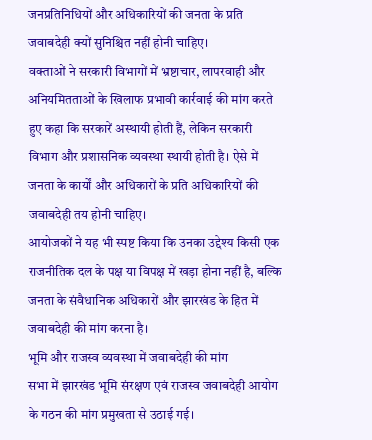जनप्रतिनिधियों और अधिकारियों की जनता के प्रति जवाबदेही क्यों सुनिश्चित नहीं होनी चाहिए।
वक्ताओं ने सरकारी विभागों में भ्रष्टाचार, लापरवाही और अनियमितताओं के खिलाफ प्रभावी कार्रवाई की मांग करते हुए कहा कि सरकारें अस्थायी होती हैं, लेकिन सरकारी विभाग और प्रशासनिक व्यवस्था स्थायी होती है। ऐसे में जनता के कार्यों और अधिकारों के प्रति अधिकारियों की जवाबदेही तय होनी चाहिए।
आयोजकों ने यह भी स्पष्ट किया कि उनका उद्देश्य किसी एक राजनीतिक दल के पक्ष या विपक्ष में खड़ा होना नहीं है, बल्कि जनता के संवैधानिक अधिकारों और झारखंड के हित में जवाबदेही की मांग करना है।
भूमि और राजस्व व्यवस्था में जवाबदेही की मांग
सभा में झारखंड भूमि संरक्षण एवं राजस्व जवाबदेही आयोग के गठन की मांग प्रमुखता से उठाई गई।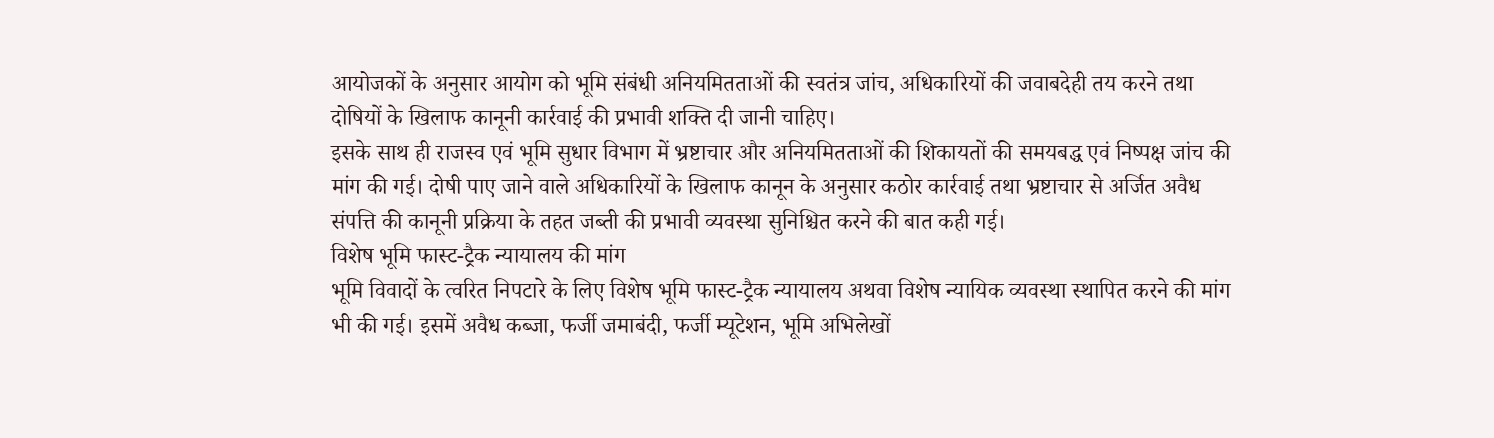आयोजकों के अनुसार आयोग को भूमि संबंधी अनियमितताओं की स्वतंत्र जांच, अधिकारियों की जवाबदेही तय करने तथा दोषियों के खिलाफ कानूनी कार्रवाई की प्रभावी शक्ति दी जानी चाहिए।
इसके साथ ही राजस्व एवं भूमि सुधार विभाग में भ्रष्टाचार और अनियमितताओं की शिकायतों की समयबद्ध एवं निष्पक्ष जांच की मांग की गई। दोषी पाए जाने वाले अधिकारियों के खिलाफ कानून के अनुसार कठोर कार्रवाई तथा भ्रष्टाचार से अर्जित अवैध संपत्ति की कानूनी प्रक्रिया के तहत जब्ती की प्रभावी व्यवस्था सुनिश्चित करने की बात कही गई।
विशेष भूमि फास्ट-ट्रैक न्यायालय की मांग
भूमि विवादों के त्वरित निपटारे के लिए विशेष भूमि फास्ट-ट्रैक न्यायालय अथवा विशेष न्यायिक व्यवस्था स्थापित करने की मांग भी की गई। इसमें अवैध कब्जा, फर्जी जमाबंदी, फर्जी म्यूटेशन, भूमि अभिलेखों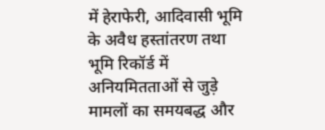में हेराफेरी, आदिवासी भूमि के अवैध हस्तांतरण तथा भूमि रिकॉर्ड में अनियमितताओं से जुड़े मामलों का समयबद्ध और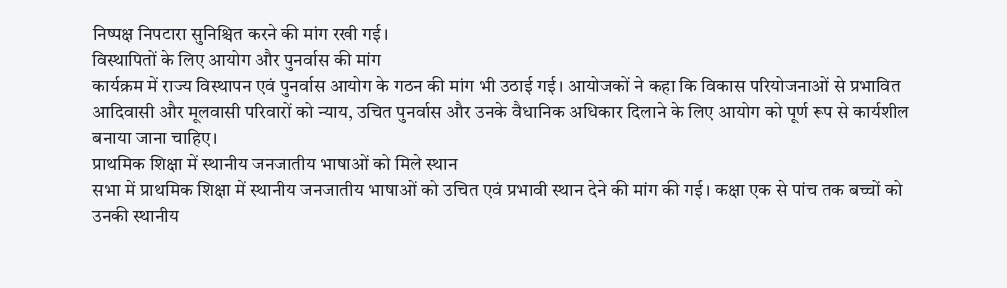निष्पक्ष निपटारा सुनिश्चित करने की मांग रखी गई।
विस्थापितों के लिए आयोग और पुनर्वास की मांग
कार्यक्रम में राज्य विस्थापन एवं पुनर्वास आयोग के गठन की मांग भी उठाई गई। आयोजकों ने कहा कि विकास परियोजनाओं से प्रभावित आदिवासी और मूलवासी परिवारों को न्याय, उचित पुनर्वास और उनके वैधानिक अधिकार दिलाने के लिए आयोग को पूर्ण रूप से कार्यशील बनाया जाना चाहिए।
प्राथमिक शिक्षा में स्थानीय जनजातीय भाषाओं को मिले स्थान
सभा में प्राथमिक शिक्षा में स्थानीय जनजातीय भाषाओं को उचित एवं प्रभावी स्थान देने की मांग की गई। कक्षा एक से पांच तक बच्चों को उनकी स्थानीय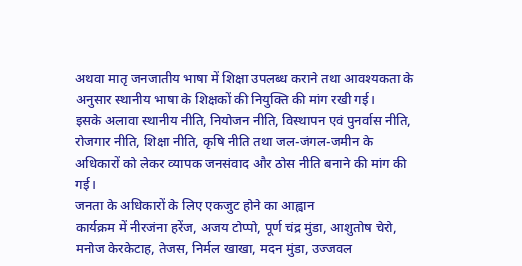अथवा मातृ जनजातीय भाषा में शिक्षा उपलब्ध कराने तथा आवश्यकता के अनुसार स्थानीय भाषा के शिक्षकों की नियुक्ति की मांग रखी गई।
इसके अलावा स्थानीय नीति, नियोजन नीति, विस्थापन एवं पुनर्वास नीति, रोजगार नीति, शिक्षा नीति, कृषि नीति तथा जल-जंगल-जमीन के अधिकारों को लेकर व्यापक जनसंवाद और ठोस नीति बनाने की मांग की गई।
जनता के अधिकारों के लिए एकजुट होने का आह्वान
कार्यक्रम में नीरजंना हरेंज, अजय टोप्पो, पूर्ण चंद्र मुंडा, आशुतोष चेरो, मनोज केरकेटाह, तेजस, निर्मल खाखा, मदन मुंडा, उज्जवल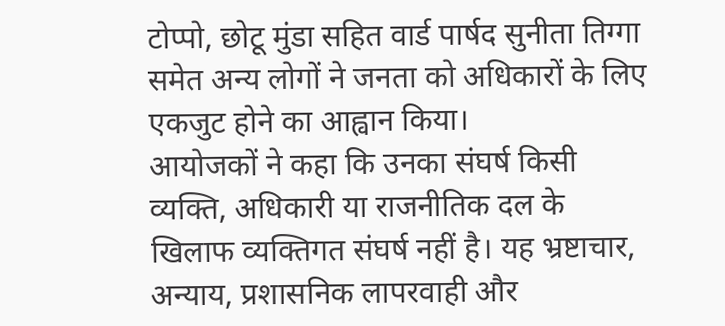टोप्पो, छोटू मुंडा सहित वार्ड पार्षद सुनीता तिग्गा समेत अन्य लोगों ने जनता को अधिकारों के लिए एकजुट होने का आह्वान किया।
आयोजकों ने कहा कि उनका संघर्ष किसी व्यक्ति, अधिकारी या राजनीतिक दल के खिलाफ व्यक्तिगत संघर्ष नहीं है। यह भ्रष्टाचार, अन्याय, प्रशासनिक लापरवाही और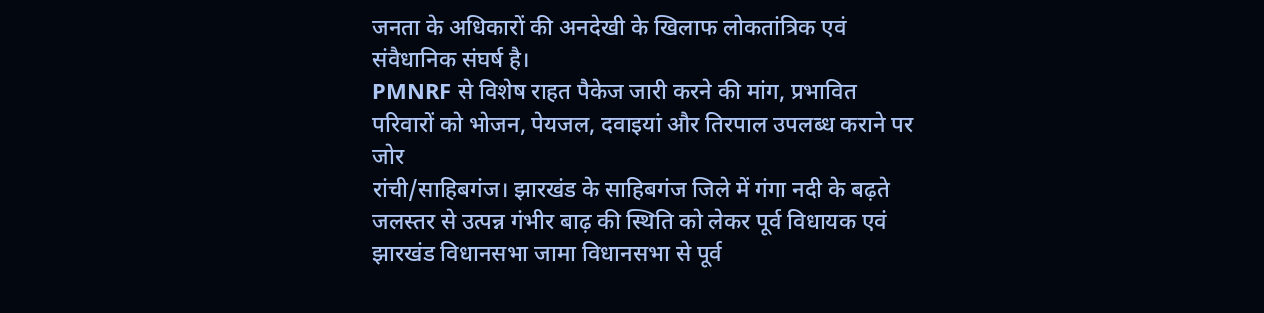जनता के अधिकारों की अनदेखी के खिलाफ लोकतांत्रिक एवं संवैधानिक संघर्ष है।
PMNRF से विशेष राहत पैकेज जारी करने की मांग, प्रभावित परिवारों को भोजन, पेयजल, दवाइयां और तिरपाल उपलब्ध कराने पर जोर
रांची/साहिबगंज। झारखंड के साहिबगंज जिले में गंगा नदी के बढ़ते जलस्तर से उत्पन्न गंभीर बाढ़ की स्थिति को लेकर पूर्व विधायक एवं झारखंड विधानसभा जामा विधानसभा से पूर्व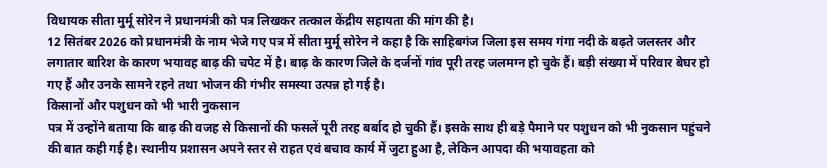विधायक सीता मुर्मू सोरेन ने प्रधानमंत्री को पत्र लिखकर तत्काल केंद्रीय सहायता की मांग की है।
12 सितंबर 2026 को प्रधानमंत्री के नाम भेजे गए पत्र में सीता मुर्मू सोरेन ने कहा है कि साहिबगंज जिला इस समय गंगा नदी के बढ़ते जलस्तर और लगातार बारिश के कारण भयावह बाढ़ की चपेट में है। बाढ़ के कारण जिले के दर्जनों गांव पूरी तरह जलमग्न हो चुके हैं। बड़ी संख्या में परिवार बेघर हो गए हैं और उनके सामने रहने तथा भोजन की गंभीर समस्या उत्पन्न हो गई है।
किसानों और पशुधन को भी भारी नुकसान
पत्र में उन्होंने बताया कि बाढ़ की वजह से किसानों की फसलें पूरी तरह बर्बाद हो चुकी हैं। इसके साथ ही बड़े पैमाने पर पशुधन को भी नुकसान पहुंचने की बात कही गई है। स्थानीय प्रशासन अपने स्तर से राहत एवं बचाव कार्य में जुटा हुआ है, लेकिन आपदा की भयावहता को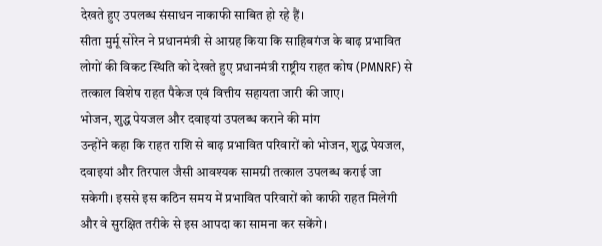देखते हुए उपलब्ध संसाधन नाकाफी साबित हो रहे हैं।
सीता मुर्मू सोरेन ने प्रधानमंत्री से आग्रह किया कि साहिबगंज के बाढ़ प्रभावित लोगों की विकट स्थिति को देखते हुए प्रधानमंत्री राष्ट्रीय राहत कोष (PMNRF) से तत्काल विशेष राहत पैकेज एवं वित्तीय सहायता जारी की जाए।
भोजन, शुद्ध पेयजल और दवाइयां उपलब्ध कराने की मांग
उन्होंने कहा कि राहत राशि से बाढ़ प्रभावित परिवारों को भोजन, शुद्ध पेयजल, दवाइयां और तिरपाल जैसी आवश्यक सामग्री तत्काल उपलब्ध कराई जा सकेगी। इससे इस कठिन समय में प्रभावित परिवारों को काफी राहत मिलेगी और वे सुरक्षित तरीके से इस आपदा का सामना कर सकेंगे।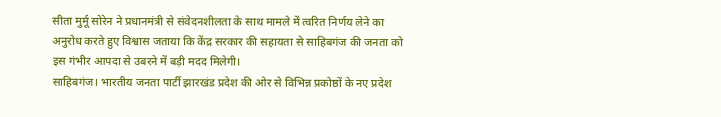सीता मुर्मू सोरेन ने प्रधानमंत्री से संवेदनशीलता के साथ मामले में त्वरित निर्णय लेने का अनुरोध करते हुए विश्वास जताया कि केंद्र सरकार की सहायता से साहिबगंज की जनता को इस गंभीर आपदा से उबरने में बड़ी मदद मिलेगी।
साहिबगंज। भारतीय जनता पार्टी झारखंड प्रदेश की ओर से विभिन्न प्रकोष्ठों के नए प्रदेश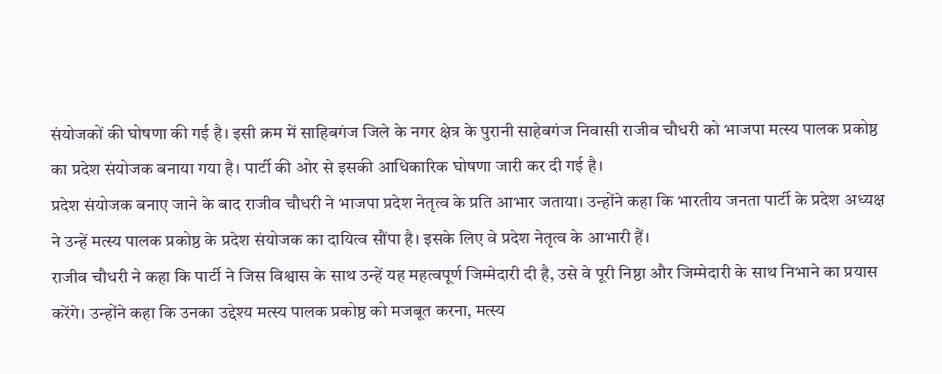संयोजकों की घोषणा की गई है। इसी क्रम में साहिबगंज जिले के नगर क्षेत्र के पुरानी साहेबगंज निवासी राजीव चौधरी को भाजपा मत्स्य पालक प्रकोष्ठ का प्रदेश संयोजक बनाया गया है। पार्टी की ओर से इसकी आधिकारिक घोषणा जारी कर दी गई है।
प्रदेश संयोजक बनाए जाने के बाद राजीव चौधरी ने भाजपा प्रदेश नेतृत्व के प्रति आभार जताया। उन्होंने कहा कि भारतीय जनता पार्टी के प्रदेश अध्यक्ष ने उन्हें मत्स्य पालक प्रकोष्ठ के प्रदेश संयोजक का दायित्व सौंपा है। इसके लिए वे प्रदेश नेतृत्व के आभारी हैं।
राजीव चौधरी ने कहा कि पार्टी ने जिस विश्वास के साथ उन्हें यह महत्वपूर्ण जिम्मेदारी दी है, उसे वे पूरी निष्ठा और जिम्मेदारी के साथ निभाने का प्रयास करेंगे। उन्होंने कहा कि उनका उद्देश्य मत्स्य पालक प्रकोष्ठ को मजबूत करना, मत्स्य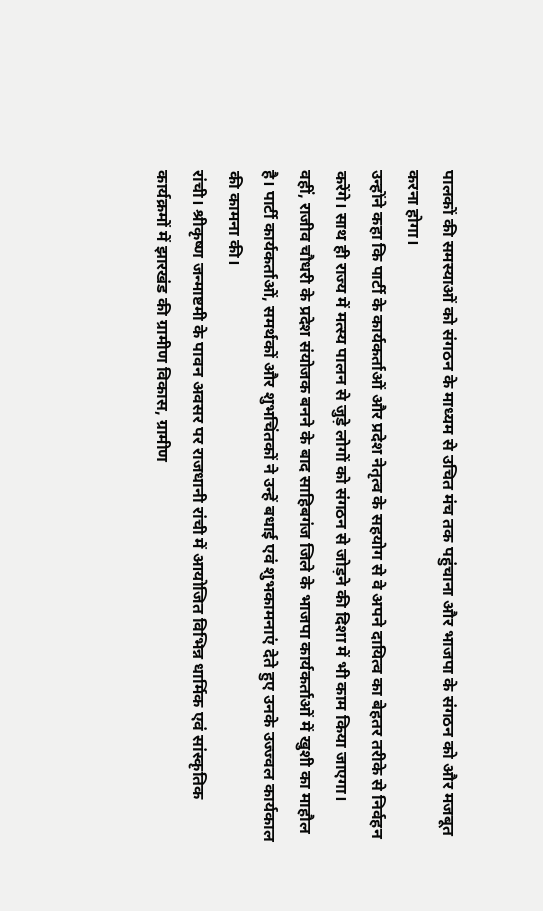पालकों की समस्याओं को संगठन के माध्यम से उचित मंच तक पहुंचाना और भाजपा के संगठन को और मजबूत करना होगा।
उन्होंने कहा कि पार्टी के कार्यकर्ताओं और प्रदेश नेतृत्व के सहयोग से वे अपने दायित्व का बेहतर तरीके से निर्वहन करेंगे। साथ ही राज्य में मत्स्य पालन से जुड़े लोगों को संगठन से जोड़ने की दिशा में भी काम किया जाएगा।
वहीं, राजीव चौधरी के प्रदेश संयोजक बनने के बाद साहिबगंज जिले के भाजपा कार्यकर्ताओं में खुशी का माहौल है। पार्टी कार्यकर्ताओं, समर्थकों और शुभचिंतकों ने उन्हें बधाई एवं शुभकामनाएं देते हुए उनके उज्ज्वल कार्यकाल की कामना की।
रांची। श्रीकृष्ण जन्माष्टमी के पावन अवसर पर राजधानी रांची में आयोजित विभिन्न धार्मिक एवं सांस्कृतिक कार्यक्रमों में झारखंड की ग्रामीण विकास, ग्रामीण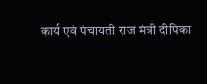कार्य एवं पंचायती राज मंत्री दीपिका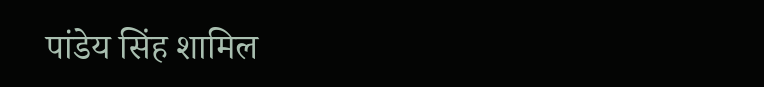पांडेय सिंह शामिल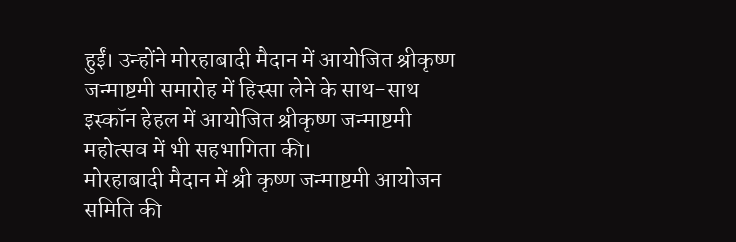हुईं। उन्होंने मोरहाबादी मैदान में आयोजित श्रीकृष्ण जन्माष्टमी समारोह में हिस्सा लेने के साथ-साथ इस्कॉन हेहल में आयोजित श्रीकृष्ण जन्माष्टमी महोत्सव में भी सहभागिता की।
मोरहाबादी मैदान में श्री कृष्ण जन्माष्टमी आयोजन समिति की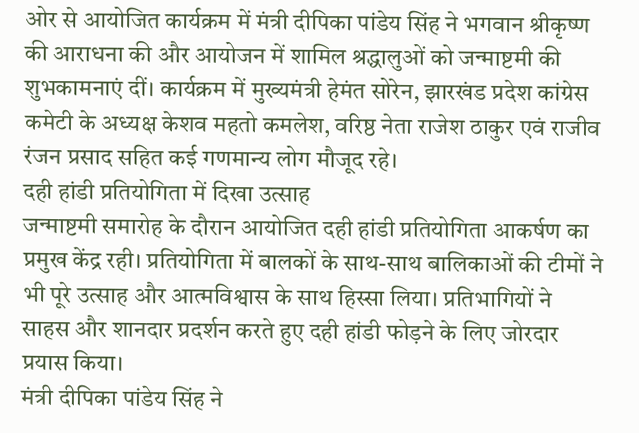ओर से आयोजित कार्यक्रम में मंत्री दीपिका पांडेय सिंह ने भगवान श्रीकृष्ण की आराधना की और आयोजन में शामिल श्रद्धालुओं को जन्माष्टमी की शुभकामनाएं दीं। कार्यक्रम में मुख्यमंत्री हेमंत सोरेन, झारखंड प्रदेश कांग्रेस कमेटी के अध्यक्ष केशव महतो कमलेश, वरिष्ठ नेता राजेश ठाकुर एवं राजीव रंजन प्रसाद सहित कई गणमान्य लोग मौजूद रहे।
दही हांडी प्रतियोगिता में दिखा उत्साह
जन्माष्टमी समारोह के दौरान आयोजित दही हांडी प्रतियोगिता आकर्षण का प्रमुख केंद्र रही। प्रतियोगिता में बालकों के साथ-साथ बालिकाओं की टीमों ने भी पूरे उत्साह और आत्मविश्वास के साथ हिस्सा लिया। प्रतिभागियों ने साहस और शानदार प्रदर्शन करते हुए दही हांडी फोड़ने के लिए जोरदार प्रयास किया।
मंत्री दीपिका पांडेय सिंह ने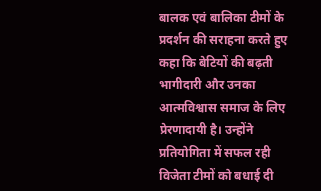बालक एवं बालिका टीमों के प्रदर्शन की सराहना करते हुए कहा कि बेटियों की बढ़ती भागीदारी और उनका आत्मविश्वास समाज के लिए प्रेरणादायी है। उन्होंने प्रतियोगिता में सफल रही विजेता टीमों को बधाई दी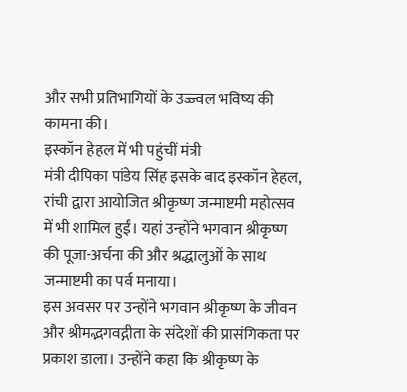और सभी प्रतिभागियों के उज्ज्वल भविष्य की कामना की।
इस्कॉन हेहल में भी पहुंचीं मंत्री
मंत्री दीपिका पांडेय सिंह इसके बाद इस्कॉन हेहल, रांची द्वारा आयोजित श्रीकृष्ण जन्माष्टमी महोत्सव में भी शामिल हुईं। यहां उन्होंने भगवान श्रीकृष्ण की पूजा-अर्चना की और श्रद्धालुओं के साथ जन्माष्टमी का पर्व मनाया।
इस अवसर पर उन्होंने भगवान श्रीकृष्ण के जीवन और श्रीमद्भगवद्गीता के संदेशों की प्रासंगिकता पर प्रकाश डाला। उन्होंने कहा कि श्रीकृष्ण के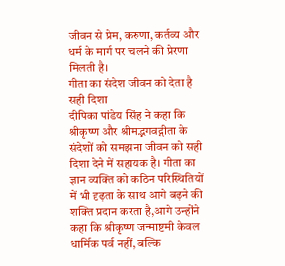जीवन से प्रेम, करुणा, कर्तव्य और धर्म के मार्ग पर चलने की प्रेरणा मिलती है।
गीता का संदेश जीवन को देता है सही दिशा
दीपिका पांडेय सिंह ने कहा कि श्रीकृष्ण और श्रीमद्भगवद्गीता के संदेशों को समझना जीवन को सही दिशा देने में सहायक है। गीता का ज्ञान व्यक्ति को कठिन परिस्थितियों में भी दृढ़ता के साथ आगे बढ़ने की शक्ति प्रदान करता है,आगे उन्होंने कहा कि श्रीकृष्ण जन्माष्टमी केवल धार्मिक पर्व नहीं, बल्कि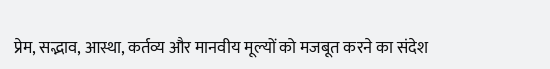प्रेम, सद्भाव, आस्था, कर्तव्य और मानवीय मूल्यों को मजबूत करने का संदेश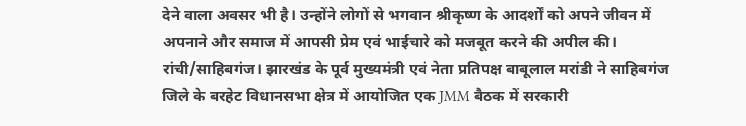देने वाला अवसर भी है। उन्होंने लोगों से भगवान श्रीकृष्ण के आदर्शों को अपने जीवन में अपनाने और समाज में आपसी प्रेम एवं भाईचारे को मजबूत करने की अपील की।
रांची/साहिबगंज। झारखंड के पूर्व मुख्यमंत्री एवं नेता प्रतिपक्ष बाबूलाल मरांडी ने साहिबगंज जिले के बरहेट विधानसभा क्षेत्र में आयोजित एक JMM बैठक में सरकारी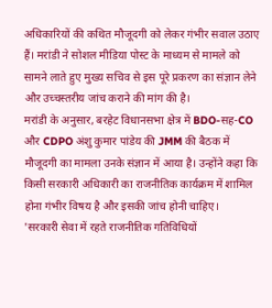अधिकारियों की कथित मौजूदगी को लेकर गंभीर सवाल उठाए हैं। मरांडी ने सोशल मीडिया पोस्ट के माध्यम से मामले को सामने लाते हुए मुख्य सचिव से इस पूरे प्रकरण का संज्ञान लेने और उच्चस्तरीय जांच कराने की मांग की है।
मरांडी के अनुसार, बरहेट विधानसभा क्षेत्र में BDO-सह-CO और CDPO अंशु कुमार पांडेय की JMM की बैठक में मौजूदगी का मामला उनके संज्ञान में आया है। उन्होंने कहा कि किसी सरकारी अधिकारी का राजनीतिक कार्यक्रम में शामिल होना गंभीर विषय है और इसकी जांच होनी चाहिए।
'सरकारी सेवा में रहते राजनीतिक गतिविधियों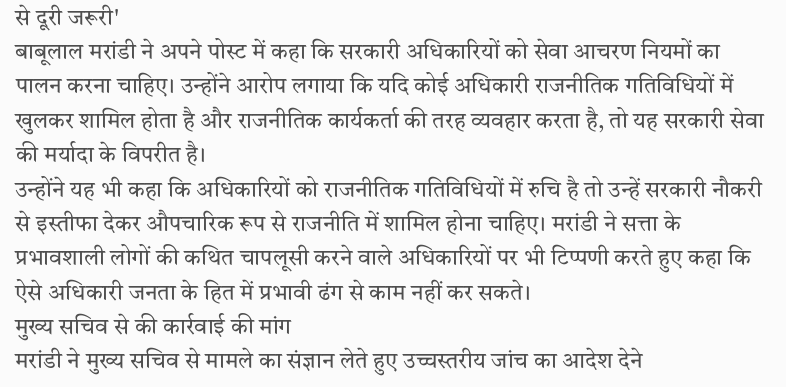से दूरी जरूरी'
बाबूलाल मरांडी ने अपने पोस्ट में कहा कि सरकारी अधिकारियों को सेवा आचरण नियमों का पालन करना चाहिए। उन्होंने आरोप लगाया कि यदि कोई अधिकारी राजनीतिक गतिविधियों में खुलकर शामिल होता है और राजनीतिक कार्यकर्ता की तरह व्यवहार करता है, तो यह सरकारी सेवा की मर्यादा के विपरीत है।
उन्होंने यह भी कहा कि अधिकारियों को राजनीतिक गतिविधियों में रुचि है तो उन्हें सरकारी नौकरी से इस्तीफा देकर औपचारिक रूप से राजनीति में शामिल होना चाहिए। मरांडी ने सत्ता के प्रभावशाली लोगों की कथित चापलूसी करने वाले अधिकारियों पर भी टिप्पणी करते हुए कहा कि ऐसे अधिकारी जनता के हित में प्रभावी ढंग से काम नहीं कर सकते।
मुख्य सचिव से की कार्रवाई की मांग
मरांडी ने मुख्य सचिव से मामले का संज्ञान लेते हुए उच्चस्तरीय जांच का आदेश देने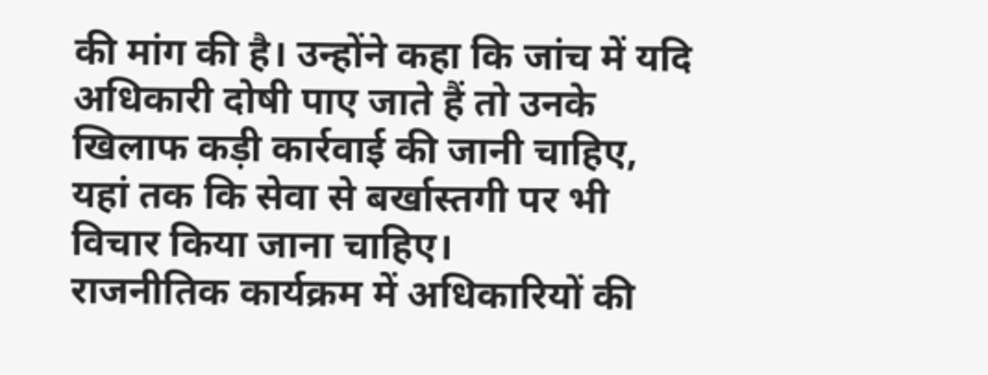की मांग की है। उन्होंने कहा कि जांच में यदि अधिकारी दोषी पाए जाते हैं तो उनके खिलाफ कड़ी कार्रवाई की जानी चाहिए, यहां तक कि सेवा से बर्खास्तगी पर भी विचार किया जाना चाहिए।
राजनीतिक कार्यक्रम में अधिकारियों की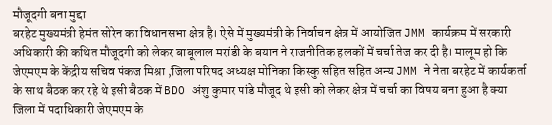मौजूदगी बना मुद्दा
बरहेट मुख्यमंत्री हेमंत सोरेन का विधानसभा क्षेत्र है। ऐसे में मुख्यमंत्री के निर्वाचन क्षेत्र में आयोजित JMM कार्यक्रम में सरकारी अधिकारी की कथित मौजूदगी को लेकर बाबूलाल मरांडी के बयान ने राजनीतिक हलकों में चर्चा तेज कर दी है। मालूम हो कि जेएमएम के केंद्रीय सचिव पंकज मिश्रा ,जिला परिषद अध्यक्ष मोनिका किस्कु सहित सहित अन्य JMM ने नेता बरहेट में कार्यकर्ता के साथ बैठक कर रहे थे इसी बैठक में BDO अंशु कुमार पांडे मौजूद थे इसी को लेकर क्षेत्र में चर्चा का विषय बना हुआ है क्या जिला में पदाधिकारी जेएमएम के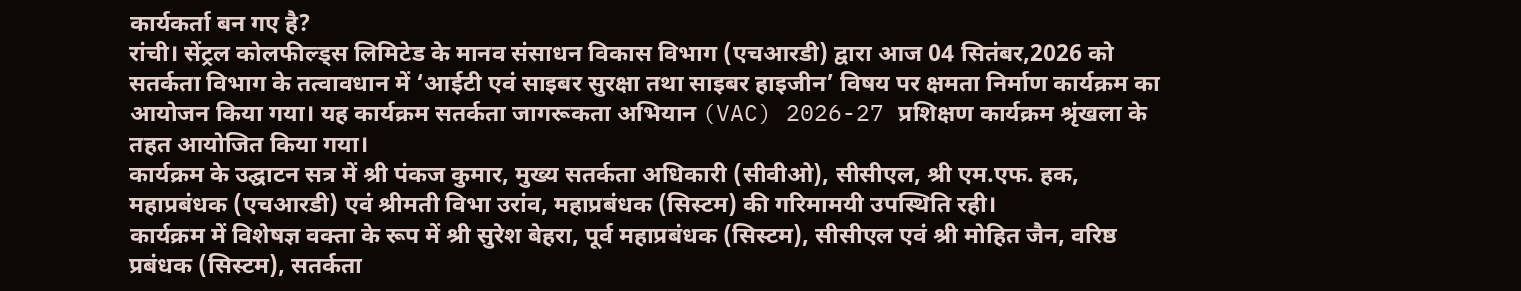कार्यकर्ता बन गए है?
रांची। सेंट्रल कोलफील्ड्स लिमिटेड के मानव संसाधन विकास विभाग (एचआरडी) द्वारा आज 04 सितंबर,2026 को सतर्कता विभाग के तत्वावधान में ‘आईटी एवं साइबर सुरक्षा तथा साइबर हाइजीन’ विषय पर क्षमता निर्माण कार्यक्रम का आयोजन किया गया। यह कार्यक्रम सतर्कता जागरूकता अभियान (VAC) 2026-27 प्रशिक्षण कार्यक्रम श्रृंखला के तहत आयोजित किया गया।
कार्यक्रम के उद्घाटन सत्र में श्री पंकज कुमार, मुख्य सतर्कता अधिकारी (सीवीओ), सीसीएल, श्री एम.एफ. हक, महाप्रबंधक (एचआरडी) एवं श्रीमती विभा उरांव, महाप्रबंधक (सिस्टम) की गरिमामयी उपस्थिति रही।
कार्यक्रम में विशेषज्ञ वक्ता के रूप में श्री सुरेश बेहरा, पूर्व महाप्रबंधक (सिस्टम), सीसीएल एवं श्री मोहित जैन, वरिष्ठ प्रबंधक (सिस्टम), सतर्कता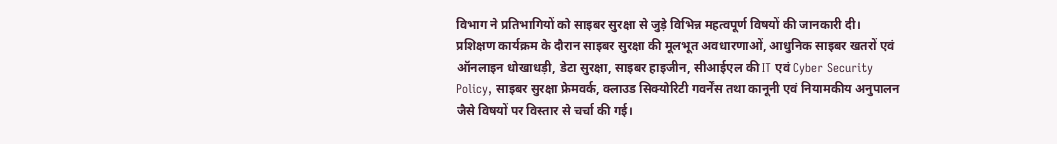विभाग ने प्रतिभागियों को साइबर सुरक्षा से जुड़े विभिन्न महत्वपूर्ण विषयों की जानकारी दी।
प्रशिक्षण कार्यक्रम के दौरान साइबर सुरक्षा की मूलभूत अवधारणाओं, आधुनिक साइबर खतरों एवं ऑनलाइन धोखाधड़ी, डेटा सुरक्षा, साइबर हाइजीन, सीआईएल की IT एवं Cyber Security Policy, साइबर सुरक्षा फ्रेमवर्क, क्लाउड सिक्योरिटी गवर्नेंस तथा कानूनी एवं नियामकीय अनुपालन जैसे विषयों पर विस्तार से चर्चा की गई।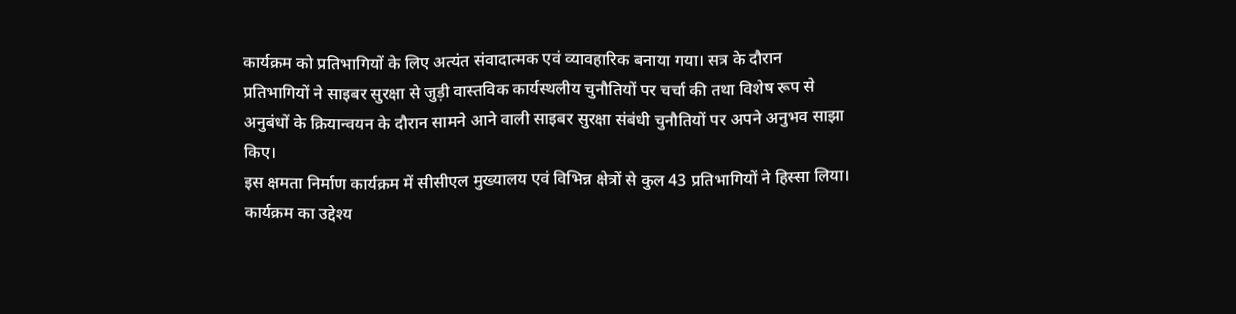कार्यक्रम को प्रतिभागियों के लिए अत्यंत संवादात्मक एवं व्यावहारिक बनाया गया। सत्र के दौरान प्रतिभागियों ने साइबर सुरक्षा से जुड़ी वास्तविक कार्यस्थलीय चुनौतियों पर चर्चा की तथा विशेष रूप से अनुबंधों के क्रियान्वयन के दौरान सामने आने वाली साइबर सुरक्षा संबंधी चुनौतियों पर अपने अनुभव साझा किए।
इस क्षमता निर्माण कार्यक्रम में सीसीएल मुख्यालय एवं विभिन्न क्षेत्रों से कुल 43 प्रतिभागियों ने हिस्सा लिया। कार्यक्रम का उद्देश्य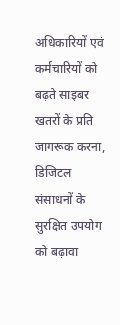अधिकारियों एवं कर्मचारियों को बढ़ते साइबर खतरों के प्रति जागरूक करना, डिजिटल संसाधनों के सुरक्षित उपयोग को बढ़ावा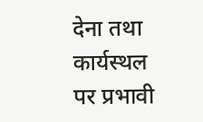देना तथा कार्यस्थल पर प्रभावी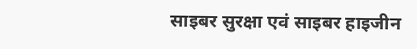साइबर सुरक्षा एवं साइबर हाइजीन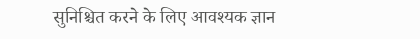सुनिश्चित करने के लिए आवश्यक ज्ञान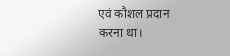एवं कौशल प्रदान करना था।